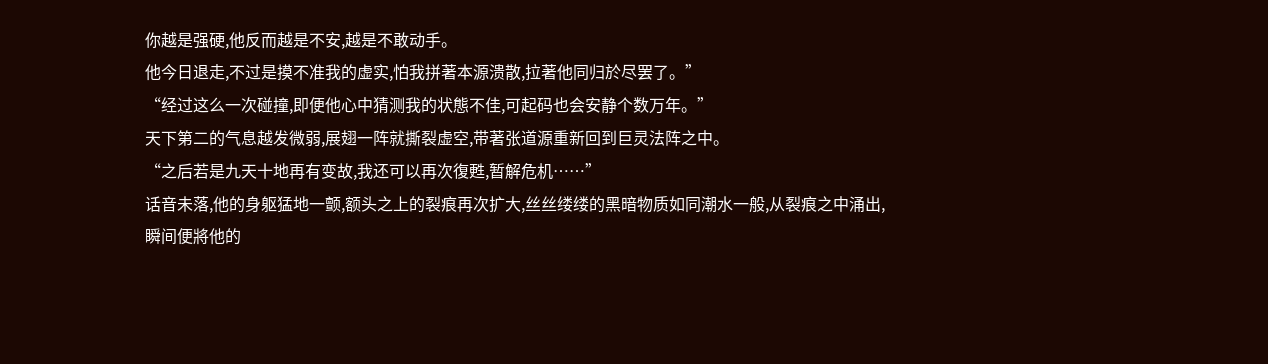你越是强硬,他反而越是不安,越是不敢动手。
他今日退走,不过是摸不准我的虚实,怕我拼著本源溃散,拉著他同归於尽罢了。”
“经过这么一次碰撞,即便他心中猜测我的状態不佳,可起码也会安静个数万年。”
天下第二的气息越发微弱,展翅一阵就撕裂虚空,带著张道源重新回到巨灵法阵之中。
“之后若是九天十地再有变故,我还可以再次復甦,暂解危机……”
话音未落,他的身躯猛地一颤,额头之上的裂痕再次扩大,丝丝缕缕的黑暗物质如同潮水一般,从裂痕之中涌出,瞬间便將他的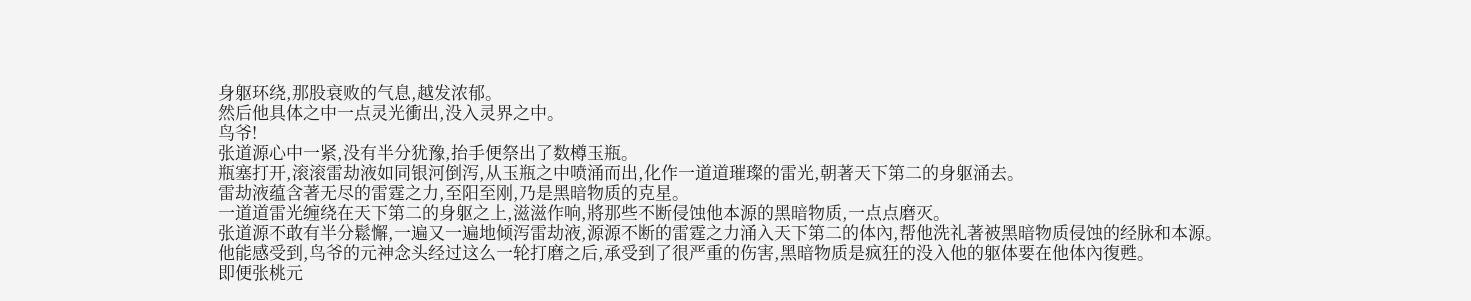身躯环绕,那股衰败的气息,越发浓郁。
然后他具体之中一点灵光衝出,没入灵界之中。
鸟爷!
张道源心中一紧,没有半分犹豫,抬手便祭出了数樽玉瓶。
瓶塞打开,滚滚雷劫液如同银河倒泻,从玉瓶之中喷涌而出,化作一道道璀璨的雷光,朝著天下第二的身躯涌去。
雷劫液蕴含著无尽的雷霆之力,至阳至刚,乃是黑暗物质的克星。
一道道雷光缠绕在天下第二的身躯之上,滋滋作响,將那些不断侵蚀他本源的黑暗物质,一点点磨灭。
张道源不敢有半分鬆懈,一遍又一遍地倾泻雷劫液,源源不断的雷霆之力涌入天下第二的体內,帮他洗礼著被黑暗物质侵蚀的经脉和本源。
他能感受到,鸟爷的元神念头经过这么一轮打磨之后,承受到了很严重的伤害,黑暗物质是疯狂的没入他的躯体要在他体內復甦。
即便张桃元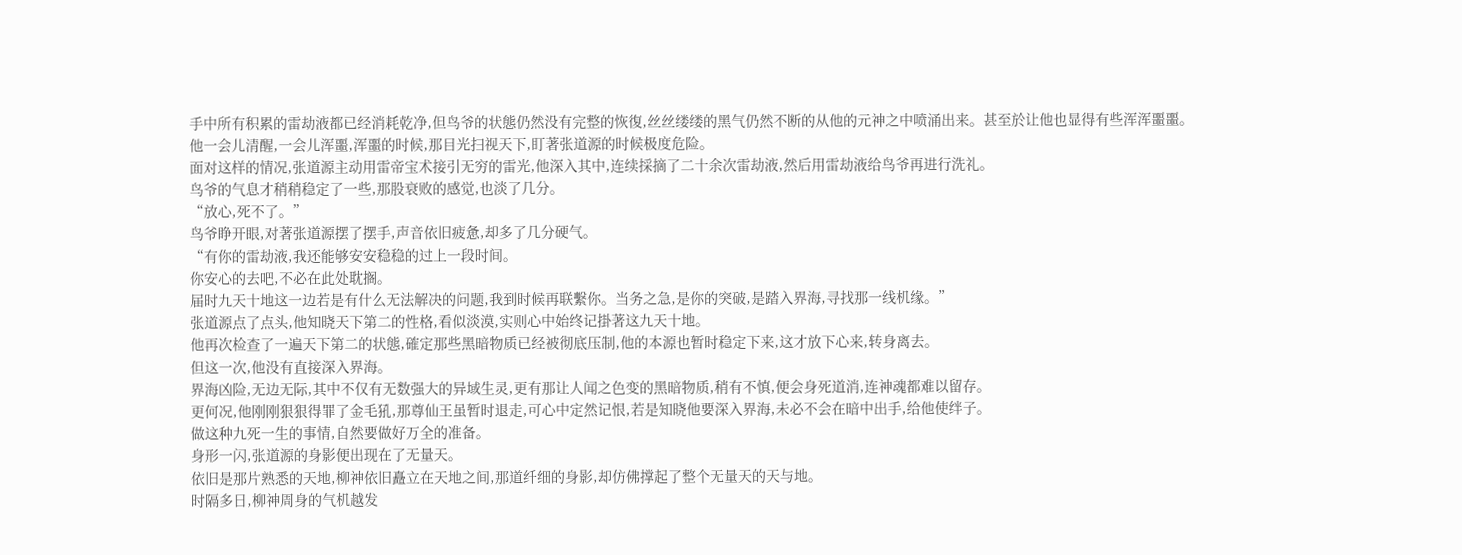手中所有积累的雷劫液都已经消耗乾净,但鸟爷的状態仍然没有完整的恢復,丝丝缕缕的黑气仍然不断的从他的元神之中喷涌出来。甚至於让他也显得有些浑浑噩噩。
他一会儿清醒,一会儿浑噩,浑噩的时候,那目光扫视天下,盯著张道源的时候极度危险。
面对这样的情况,张道源主动用雷帝宝术接引无穷的雷光,他深入其中,连续採摘了二十余次雷劫液,然后用雷劫液给鸟爷再进行洗礼。
鸟爷的气息才稍稍稳定了一些,那股衰败的感觉,也淡了几分。
“放心,死不了。”
鸟爷睁开眼,对著张道源摆了摆手,声音依旧疲惫,却多了几分硬气。
“有你的雷劫液,我还能够安安稳稳的过上一段时间。
你安心的去吧,不必在此处耽搁。
届时九天十地这一边若是有什么无法解决的问题,我到时候再联繫你。当务之急,是你的突破,是踏入界海,寻找那一线机缘。”
张道源点了点头,他知晓天下第二的性格,看似淡漠,实则心中始终记掛著这九天十地。
他再次检查了一遍天下第二的状態,確定那些黑暗物质已经被彻底压制,他的本源也暂时稳定下来,这才放下心来,转身离去。
但这一次,他没有直接深入界海。
界海凶险,无边无际,其中不仅有无数强大的异域生灵,更有那让人闻之色变的黑暗物质,稍有不慎,便会身死道消,连神魂都难以留存。
更何况,他刚刚狠狠得罪了金毛犼,那尊仙王虽暂时退走,可心中定然记恨,若是知晓他要深入界海,未必不会在暗中出手,给他使绊子。
做这种九死一生的事情,自然要做好万全的准备。
身形一闪,张道源的身影便出现在了无量天。
依旧是那片熟悉的天地,柳神依旧矗立在天地之间,那道纤细的身影,却仿佛撑起了整个无量天的天与地。
时隔多日,柳神周身的气机越发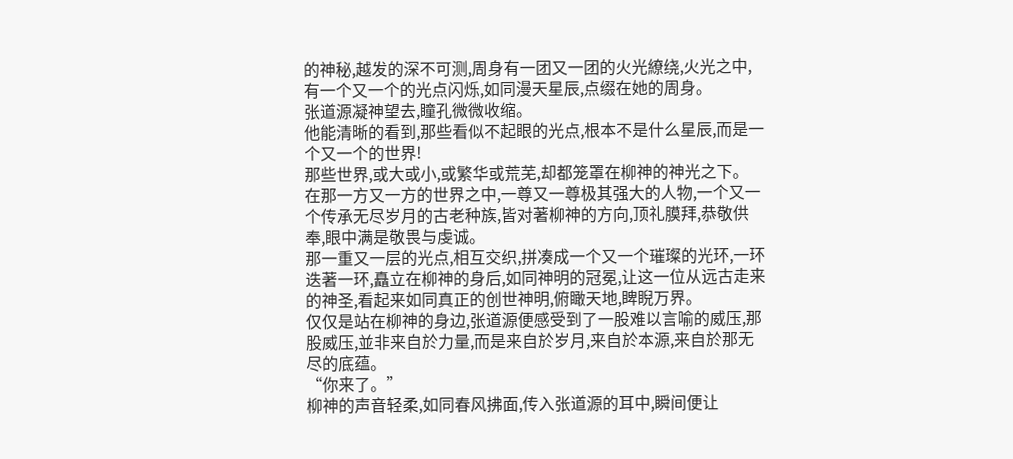的神秘,越发的深不可测,周身有一团又一团的火光繚绕,火光之中,有一个又一个的光点闪烁,如同漫天星辰,点缀在她的周身。
张道源凝神望去,瞳孔微微收缩。
他能清晰的看到,那些看似不起眼的光点,根本不是什么星辰,而是一个又一个的世界!
那些世界,或大或小,或繁华或荒芜,却都笼罩在柳神的神光之下。
在那一方又一方的世界之中,一尊又一尊极其强大的人物,一个又一个传承无尽岁月的古老种族,皆对著柳神的方向,顶礼膜拜,恭敬供奉,眼中满是敬畏与虔诚。
那一重又一层的光点,相互交织,拼凑成一个又一个璀璨的光环,一环迭著一环,矗立在柳神的身后,如同神明的冠冕,让这一位从远古走来的神圣,看起来如同真正的创世神明,俯瞰天地,睥睨万界。
仅仅是站在柳神的身边,张道源便感受到了一股难以言喻的威压,那股威压,並非来自於力量,而是来自於岁月,来自於本源,来自於那无尽的底蕴。
“你来了。”
柳神的声音轻柔,如同春风拂面,传入张道源的耳中,瞬间便让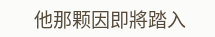他那颗因即將踏入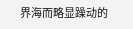界海而略显躁动的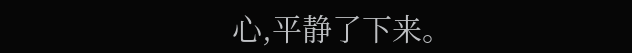心,平静了下来。